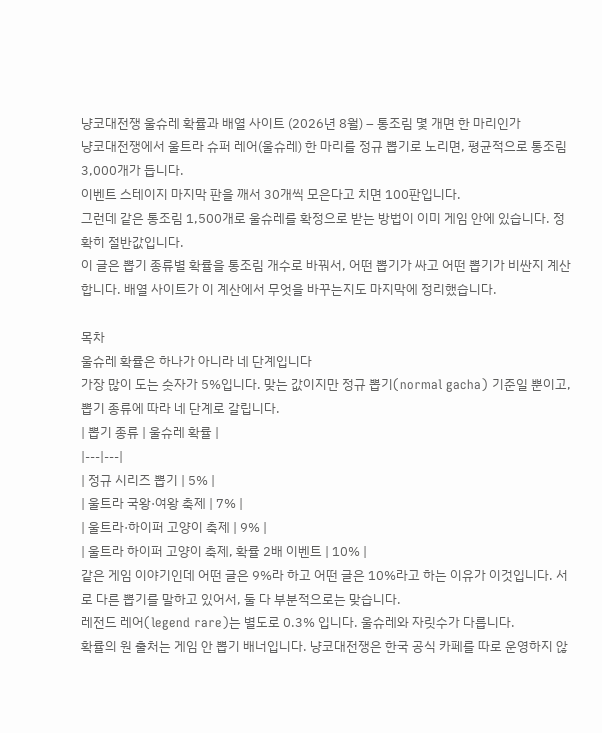냥코대전쟁 울슈레 확률과 배열 사이트 (2026년 8월) – 통조림 몇 개면 한 마리인가
냥코대전쟁에서 울트라 슈퍼 레어(울슈레) 한 마리를 정규 뽑기로 노리면, 평균적으로 통조림 3,000개가 듭니다.
이벤트 스테이지 마지막 판을 깨서 30개씩 모은다고 치면 100판입니다.
그런데 같은 통조림 1,500개로 울슈레를 확정으로 받는 방법이 이미 게임 안에 있습니다. 정확히 절반값입니다.
이 글은 뽑기 종류별 확률을 통조림 개수로 바꿔서, 어떤 뽑기가 싸고 어떤 뽑기가 비싼지 계산합니다. 배열 사이트가 이 계산에서 무엇을 바꾸는지도 마지막에 정리했습니다.

목차
울슈레 확률은 하나가 아니라 네 단계입니다
가장 많이 도는 숫자가 5%입니다. 맞는 값이지만 정규 뽑기(normal gacha) 기준일 뿐이고, 뽑기 종류에 따라 네 단계로 갈립니다.
| 뽑기 종류 | 울슈레 확률 |
|---|---|
| 정규 시리즈 뽑기 | 5% |
| 울트라 국왕·여왕 축제 | 7% |
| 울트라·하이퍼 고양이 축제 | 9% |
| 울트라 하이퍼 고양이 축제, 확률 2배 이벤트 | 10% |
같은 게임 이야기인데 어떤 글은 9%라 하고 어떤 글은 10%라고 하는 이유가 이것입니다. 서로 다른 뽑기를 말하고 있어서, 둘 다 부분적으로는 맞습니다.
레전드 레어(legend rare)는 별도로 0.3% 입니다. 울슈레와 자릿수가 다릅니다.
확률의 원 출처는 게임 안 뽑기 배너입니다. 냥코대전쟁은 한국 공식 카페를 따로 운영하지 않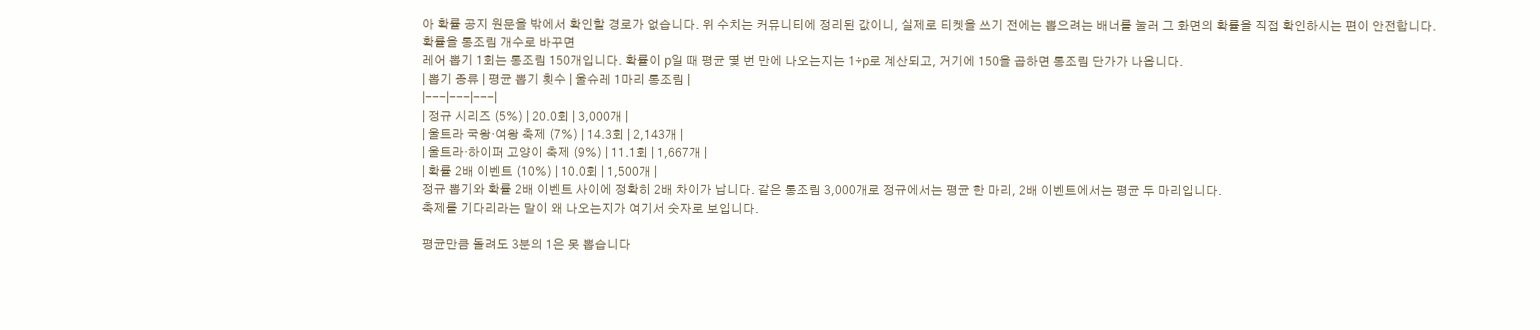아 확률 공지 원문을 밖에서 확인할 경로가 없습니다. 위 수치는 커뮤니티에 정리된 값이니, 실제로 티켓을 쓰기 전에는 뽑으려는 배너를 눌러 그 화면의 확률을 직접 확인하시는 편이 안전합니다.
확률을 통조림 개수로 바꾸면
레어 뽑기 1회는 통조림 150개입니다. 확률이 p일 때 평균 몇 번 만에 나오는지는 1÷p로 계산되고, 거기에 150을 곱하면 통조림 단가가 나옵니다.
| 뽑기 종류 | 평균 뽑기 횟수 | 울슈레 1마리 통조림 |
|---|---|---|
| 정규 시리즈 (5%) | 20.0회 | 3,000개 |
| 울트라 국왕·여왕 축제 (7%) | 14.3회 | 2,143개 |
| 울트라·하이퍼 고양이 축제 (9%) | 11.1회 | 1,667개 |
| 확률 2배 이벤트 (10%) | 10.0회 | 1,500개 |
정규 뽑기와 확률 2배 이벤트 사이에 정확히 2배 차이가 납니다. 같은 통조림 3,000개로 정규에서는 평균 한 마리, 2배 이벤트에서는 평균 두 마리입니다.
축제를 기다리라는 말이 왜 나오는지가 여기서 숫자로 보입니다.

평균만큼 돌려도 3분의 1은 못 뽑습니다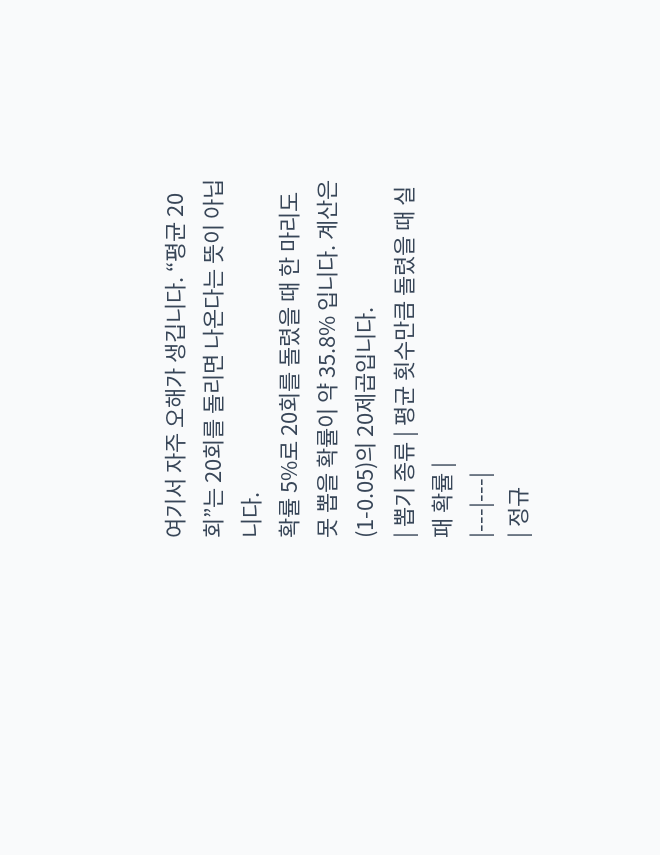여기서 자주 오해가 생깁니다. “평균 20회”는 20회를 돌리면 나온다는 뜻이 아닙니다.
확률 5%로 20회를 돌렸을 때 한 마리도 못 뽑을 확률이 약 35.8% 입니다. 계산은 (1-0.05)의 20제곱입니다.
| 뽑기 종류 | 평균 횟수만큼 돌렸을 때 실패 확률 |
|---|---|
| 정규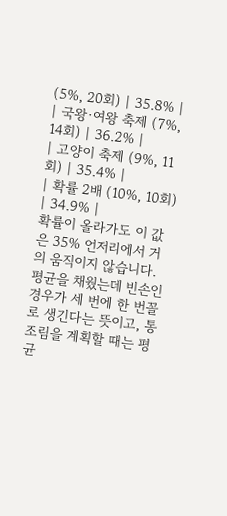(5%, 20회) | 35.8% |
| 국왕·여왕 축제 (7%, 14회) | 36.2% |
| 고양이 축제 (9%, 11회) | 35.4% |
| 확률 2배 (10%, 10회) | 34.9% |
확률이 올라가도 이 값은 35% 언저리에서 거의 움직이지 않습니다. 평균을 채웠는데 빈손인 경우가 세 번에 한 번꼴로 생긴다는 뜻이고, 통조림을 계획할 때는 평균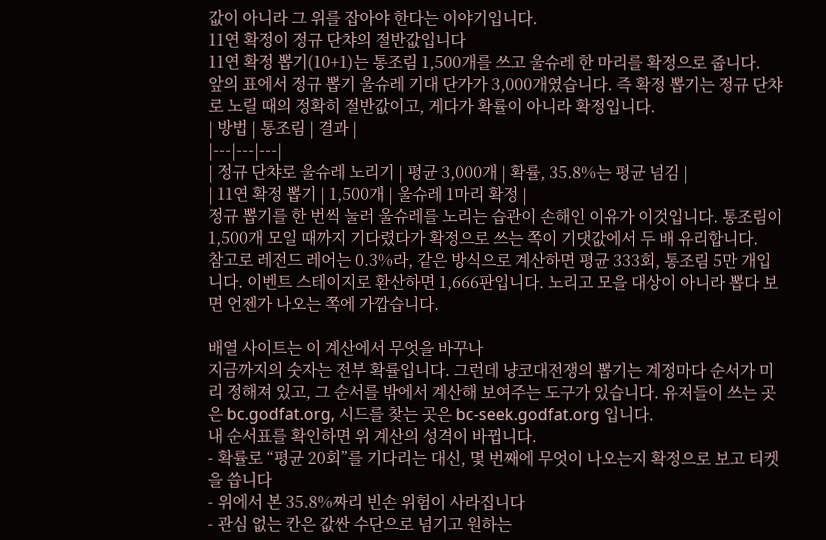값이 아니라 그 위를 잡아야 한다는 이야기입니다.
11연 확정이 정규 단챠의 절반값입니다
11연 확정 뽑기(10+1)는 통조림 1,500개를 쓰고 울슈레 한 마리를 확정으로 줍니다.
앞의 표에서 정규 뽑기 울슈레 기대 단가가 3,000개였습니다. 즉 확정 뽑기는 정규 단챠로 노릴 때의 정확히 절반값이고, 게다가 확률이 아니라 확정입니다.
| 방법 | 통조림 | 결과 |
|---|---|---|
| 정규 단챠로 울슈레 노리기 | 평균 3,000개 | 확률, 35.8%는 평균 넘김 |
| 11연 확정 뽑기 | 1,500개 | 울슈레 1마리 확정 |
정규 뽑기를 한 번씩 눌러 울슈레를 노리는 습관이 손해인 이유가 이것입니다. 통조림이 1,500개 모일 때까지 기다렸다가 확정으로 쓰는 쪽이 기댓값에서 두 배 유리합니다.
참고로 레전드 레어는 0.3%라, 같은 방식으로 계산하면 평균 333회, 통조림 5만 개입니다. 이벤트 스테이지로 환산하면 1,666판입니다. 노리고 모을 대상이 아니라 뽑다 보면 언젠가 나오는 쪽에 가깝습니다.

배열 사이트는 이 계산에서 무엇을 바꾸나
지금까지의 숫자는 전부 확률입니다. 그런데 냥코대전쟁의 뽑기는 계정마다 순서가 미리 정해져 있고, 그 순서를 밖에서 계산해 보여주는 도구가 있습니다. 유저들이 쓰는 곳은 bc.godfat.org, 시드를 찾는 곳은 bc-seek.godfat.org 입니다.
내 순서표를 확인하면 위 계산의 성격이 바뀝니다.
- 확률로 “평균 20회”를 기다리는 대신, 몇 번째에 무엇이 나오는지 확정으로 보고 티켓을 씁니다
- 위에서 본 35.8%짜리 빈손 위험이 사라집니다
- 관심 없는 칸은 값싼 수단으로 넘기고 원하는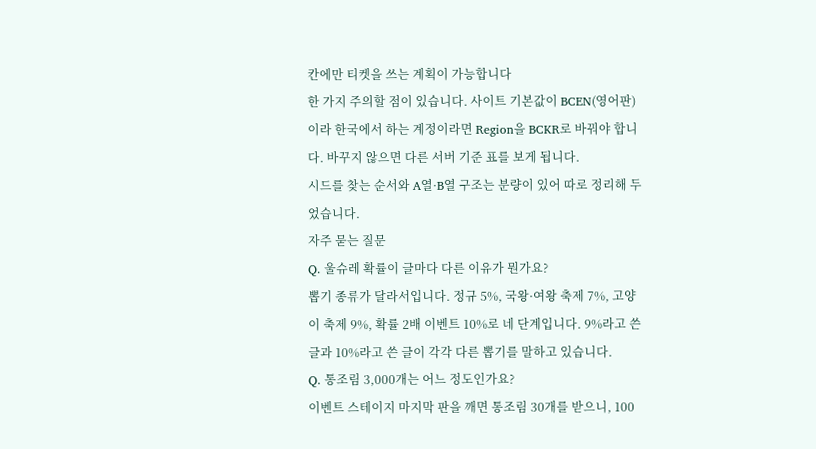칸에만 티켓을 쓰는 계획이 가능합니다
한 가지 주의할 점이 있습니다. 사이트 기본값이 BCEN(영어판) 이라 한국에서 하는 계정이라면 Region을 BCKR로 바꿔야 합니다. 바꾸지 않으면 다른 서버 기준 표를 보게 됩니다.
시드를 찾는 순서와 A열·B열 구조는 분량이 있어 따로 정리해 두었습니다.
자주 묻는 질문
Q. 울슈레 확률이 글마다 다른 이유가 뭔가요?
뽑기 종류가 달라서입니다. 정규 5%, 국왕·여왕 축제 7%, 고양이 축제 9%, 확률 2배 이벤트 10%로 네 단계입니다. 9%라고 쓴 글과 10%라고 쓴 글이 각각 다른 뽑기를 말하고 있습니다.
Q. 통조림 3,000개는 어느 정도인가요?
이벤트 스테이지 마지막 판을 깨면 통조림 30개를 받으니, 100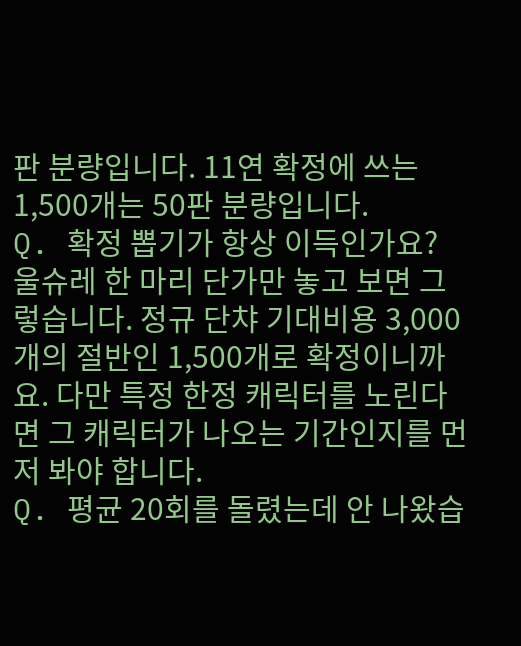판 분량입니다. 11연 확정에 쓰는 1,500개는 50판 분량입니다.
Q. 확정 뽑기가 항상 이득인가요?
울슈레 한 마리 단가만 놓고 보면 그렇습니다. 정규 단챠 기대비용 3,000개의 절반인 1,500개로 확정이니까요. 다만 특정 한정 캐릭터를 노린다면 그 캐릭터가 나오는 기간인지를 먼저 봐야 합니다.
Q. 평균 20회를 돌렸는데 안 나왔습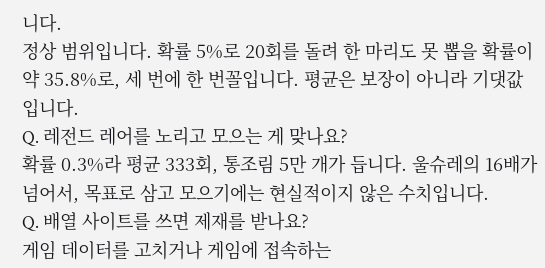니다.
정상 범위입니다. 확률 5%로 20회를 돌려 한 마리도 못 뽑을 확률이 약 35.8%로, 세 번에 한 번꼴입니다. 평균은 보장이 아니라 기댓값입니다.
Q. 레전드 레어를 노리고 모으는 게 맞나요?
확률 0.3%라 평균 333회, 통조림 5만 개가 듭니다. 울슈레의 16배가 넘어서, 목표로 삼고 모으기에는 현실적이지 않은 수치입니다.
Q. 배열 사이트를 쓰면 제재를 받나요?
게임 데이터를 고치거나 게임에 접속하는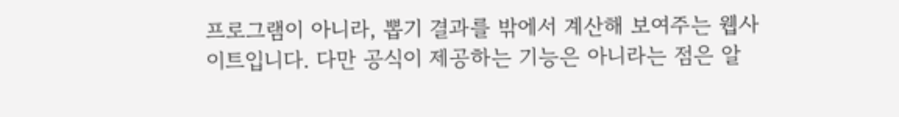프로그램이 아니라, 뽑기 결과를 밖에서 계산해 보여주는 웹사이트입니다. 다만 공식이 제공하는 기능은 아니라는 점은 알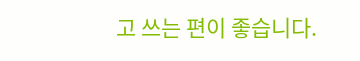고 쓰는 편이 좋습니다.